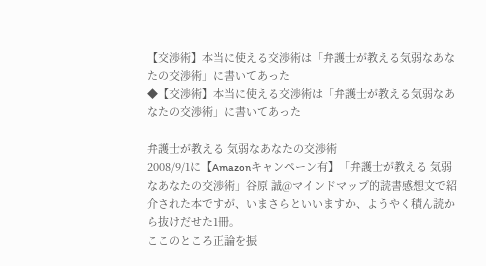【交渉術】本当に使える交渉術は「弁護士が教える気弱なあなたの交渉術」に書いてあった
◆【交渉術】本当に使える交渉術は「弁護士が教える気弱なあなたの交渉術」に書いてあった

弁護士が教える 気弱なあなたの交渉術
2008/9/1に【Amazonキャンペーン有】「弁護士が教える 気弱なあなたの交渉術」谷原 誠@マインドマップ的読書感想文で紹介された本ですが、いまさらといいますか、ようやく積ん読から抜けだせた1冊。
ここのところ正論を振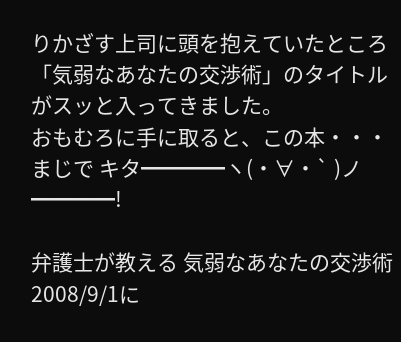りかざす上司に頭を抱えていたところ「気弱なあなたの交渉術」のタイトルがスッと入ってきました。
おもむろに手に取ると、この本・・・
まじで キタ━━━━ヽ(・∀・` )ノ━━━━!

弁護士が教える 気弱なあなたの交渉術
2008/9/1に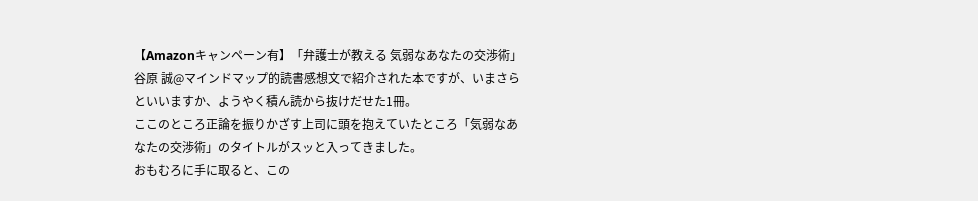【Amazonキャンペーン有】「弁護士が教える 気弱なあなたの交渉術」谷原 誠@マインドマップ的読書感想文で紹介された本ですが、いまさらといいますか、ようやく積ん読から抜けだせた1冊。
ここのところ正論を振りかざす上司に頭を抱えていたところ「気弱なあなたの交渉術」のタイトルがスッと入ってきました。
おもむろに手に取ると、この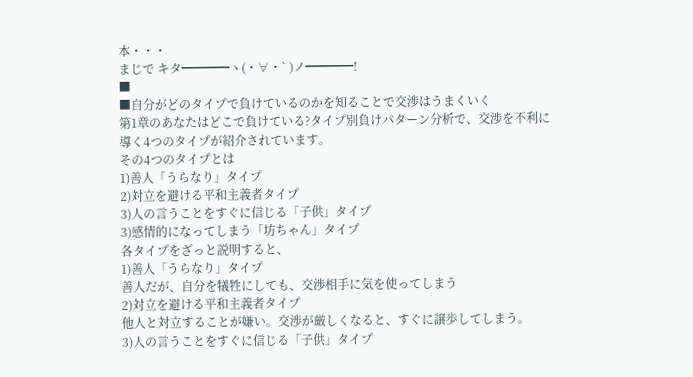本・・・
まじで キタ━━━━ヽ(・∀・` )ノ━━━━!
■
■自分がどのタイプで負けているのかを知ることで交渉はうまくいく
第1章のあなたはどこで負けている?タイプ別負けパターン分析で、交渉を不利に導く4つのタイプが紹介されています。
その4つのタイプとは
1)善人「うらなり」タイプ
2)対立を避ける平和主義者タイプ
3)人の言うことをすぐに信じる「子供」タイプ
3)感情的になってしまう「坊ちゃん」タイプ
各タイプをざっと説明すると、
1)善人「うらなり」タイプ
善人だが、自分を犠牲にしても、交渉相手に気を使ってしまう
2)対立を避ける平和主義者タイプ
他人と対立することが嫌い。交渉が厳しくなると、すぐに譲歩してしまう。
3)人の言うことをすぐに信じる「子供」タイプ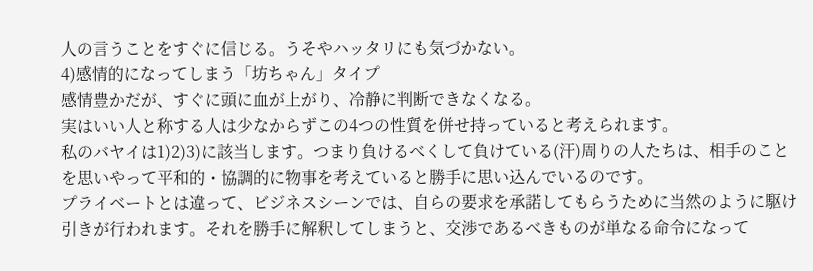人の言うことをすぐに信じる。うそやハッタリにも気づかない。
4)感情的になってしまう「坊ちゃん」タイプ
感情豊かだが、すぐに頭に血が上がり、冷静に判断できなくなる。
実はいい人と称する人は少なからずこの4つの性質を併せ持っていると考えられます。
私のバヤイは1)2)3)に該当します。つまり負けるべくして負けている(汗)周りの人たちは、相手のことを思いやって平和的・協調的に物事を考えていると勝手に思い込んでいるのです。
プライベートとは違って、ビジネスシーンでは、自らの要求を承諾してもらうために当然のように駆け引きが行われます。それを勝手に解釈してしまうと、交渉であるべきものが単なる命令になって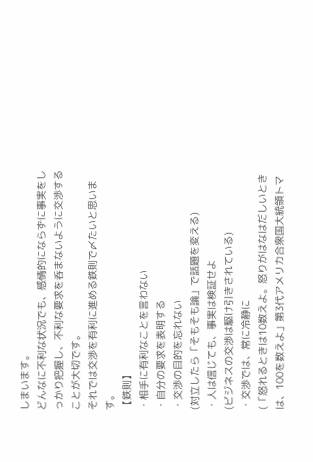しまいます。
どんなに不利な状況でも、感情的にならずに事実をしっかり把握し、不利な要求を呑まないように交渉することが大切です。
それでは交渉を有利に進める鉄則で〆たいと思います。
【鉄則】
・相手に有利なことを言わない
・自分の要求を表明する
・交渉の目的を忘れない
(対立したら「そもそも論」で話題を変える)
・人は信じても、事実は検証せよ
(ビジネスの交渉は駆け引きされている)
・交渉では、常に冷静に
(「怒れるときは10数えよ。怒りがはなはだしいときは、100を数えよ」第3代アメリカ合衆国大統領トマ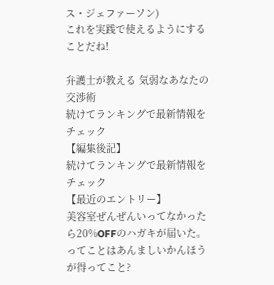ス・ジェファーソン)
これを実践で使えるようにすることだね!

弁護士が教える 気弱なあなたの交渉術
続けてランキングで最新情報をチェック
【編集後記】
続けてランキングで最新情報をチェック
【最近のエントリー】
美容室ぜんぜんいってなかったら20%OFFのハガキが届いた。ってことはあんましいかんほうが得ってこと?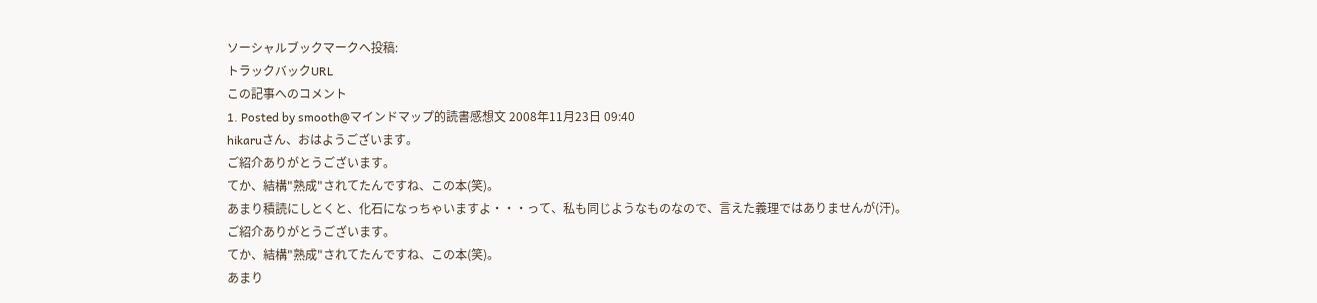ソーシャルブックマークへ投稿:
トラックバックURL
この記事へのコメント
1. Posted by smooth@マインドマップ的読書感想文 2008年11月23日 09:40
hikaruさん、おはようございます。
ご紹介ありがとうございます。
てか、結構"熟成"されてたんですね、この本(笑)。
あまり積読にしとくと、化石になっちゃいますよ・・・って、私も同じようなものなので、言えた義理ではありませんが(汗)。
ご紹介ありがとうございます。
てか、結構"熟成"されてたんですね、この本(笑)。
あまり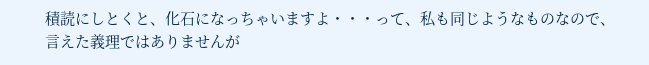積読にしとくと、化石になっちゃいますよ・・・って、私も同じようなものなので、言えた義理ではありませんが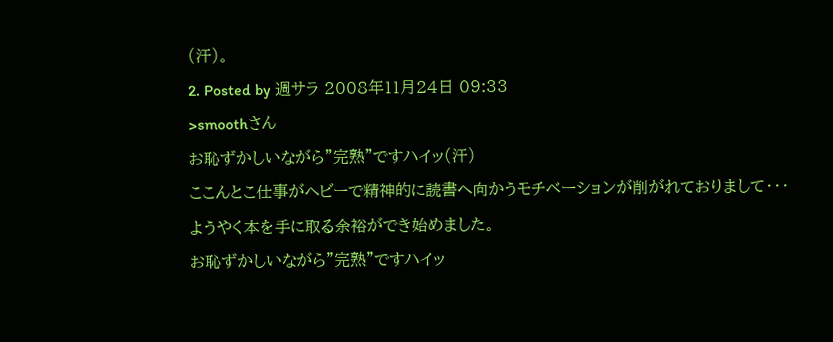(汗)。
2. Posted by 週サラ 2008年11月24日 09:33
>smoothさん
お恥ずかしいながら”完熟”ですハイッ(汗)
ここんとこ仕事がヘビーで精神的に読書へ向かうモチベーションが削がれておりまして・・・
ようやく本を手に取る余裕ができ始めました。
お恥ずかしいながら”完熟”ですハイッ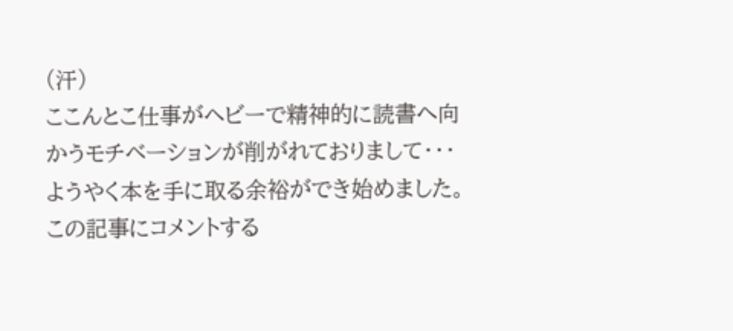(汗)
ここんとこ仕事がヘビーで精神的に読書へ向かうモチベーションが削がれておりまして・・・
ようやく本を手に取る余裕ができ始めました。
この記事にコメントする